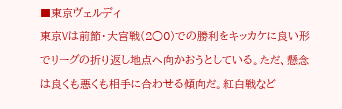■東京ヴェルディ
東京Vは前節・大宮戦(2○0)での勝利をキッカケに良い形でリーグの折り返し地点へ向かおうとしている。ただ、懸念は良くも悪くも相手に合わせる傾向だ。紅白戦など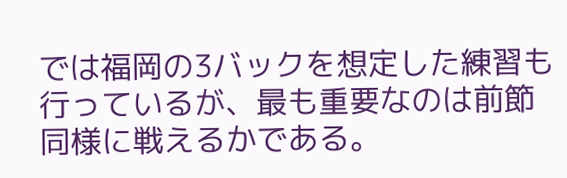では福岡の3バックを想定した練習も行っているが、最も重要なのは前節同様に戦えるかである。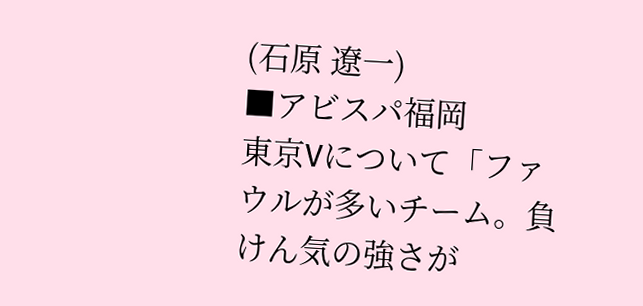(石原 遼一)
■アビスパ福岡
東京Vについて「ファウルが多いチーム。負けん気の強さが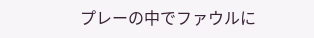プレーの中でファウルに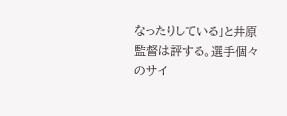なったりしている」と井原監督は評する。選手個々のサイ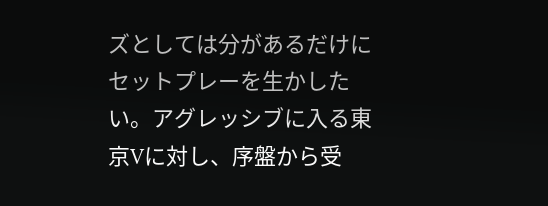ズとしては分があるだけにセットプレーを生かしたい。アグレッシブに入る東京Vに対し、序盤から受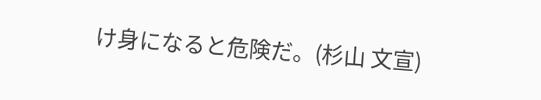け身になると危険だ。(杉山 文宣)